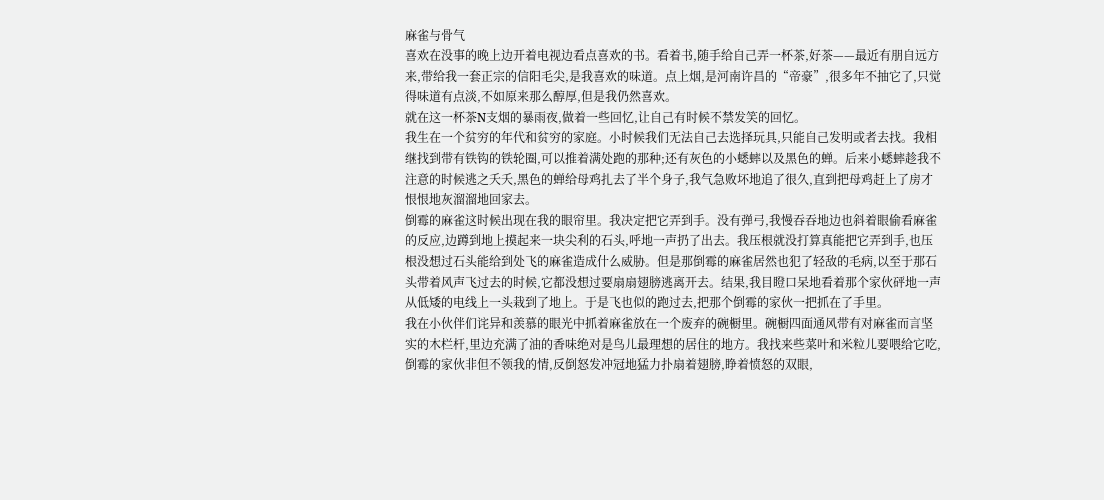麻雀与骨气
喜欢在没事的晚上边开着电视边看点喜欢的书。看着书,随手给自己弄一杯茶,好茶——最近有朋自远方来,带给我一套正宗的信阳毛尖,是我喜欢的味道。点上烟,是河南许昌的“帝豪”,很多年不抽它了,只觉得味道有点淡,不如原来那么醇厚,但是我仍然喜欢。
就在这一杯茶N支烟的暴雨夜,做着一些回忆,让自己有时候不禁发笑的回忆。
我生在一个贫穷的年代和贫穷的家庭。小时候我们无法自己去选择玩具,只能自己发明或者去找。我相继找到带有铁钩的铁轮圈,可以推着满处跑的那种;还有灰色的小蟋蟀以及黑色的蝉。后来小蟋蟀趁我不注意的时候逃之夭夭,黑色的蝉给母鸡扎去了半个身子,我气急败坏地追了很久,直到把母鸡赶上了房才恨恨地灰溜溜地回家去。
倒霉的麻雀这时候出现在我的眼帘里。我决定把它弄到手。没有弹弓,我慢吞吞地边也斜着眼偷看麻雀的反应,边蹲到地上摸起来一块尖利的石头,呼地一声扔了出去。我压根就没打算真能把它弄到手,也压根没想过石头能给到处飞的麻雀造成什么威胁。但是那倒霉的麻雀居然也犯了轻敌的毛病,以至于那石头带着风声飞过去的时候,它都没想过要扇扇翅膀逃离开去。结果,我目瞪口呆地看着那个家伙砰地一声从低矮的电线上一头栽到了地上。于是飞也似的跑过去,把那个倒霉的家伙一把抓在了手里。
我在小伙伴们诧异和羡慕的眼光中抓着麻雀放在一个废弃的碗橱里。碗橱四面通风带有对麻雀而言坚实的木栏杆,里边充满了油的香味绝对是鸟儿最理想的居住的地方。我找来些菜叶和米粒儿要喂给它吃,倒霉的家伙非但不领我的情,反倒怒发冲冠地猛力扑扇着翅膀,睁着愤怒的双眼,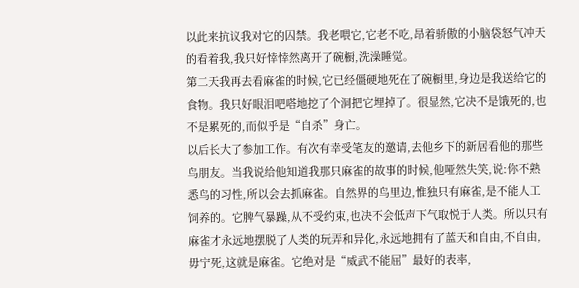以此来抗议我对它的囚禁。我老喂它,它老不吃,昂着骄傲的小脑袋怒气冲天的看着我,我只好悻悻然离开了碗橱,洗澡睡觉。
第二天我再去看麻雀的时候,它已经僵硬地死在了碗橱里,身边是我送给它的食物。我只好眼泪吧嗒地挖了个洞把它埋掉了。很显然,它决不是饿死的,也不是累死的,而似乎是“自杀”身亡。
以后长大了参加工作。有次有幸受笔友的邀请,去他乡下的新居看他的那些鸟朋友。当我说给他知道我那只麻雀的故事的时候,他哑然失笑,说:你不熟悉鸟的习性,所以会去抓麻雀。自然界的鸟里边,惟独只有麻雀,是不能人工饲养的。它脾气暴躁,从不受约束,也决不会低声下气取悦于人类。所以只有麻雀才永远地摆脱了人类的玩弄和异化,永远地拥有了蓝天和自由,不自由,毋宁死,这就是麻雀。它绝对是“威武不能屈”最好的表率,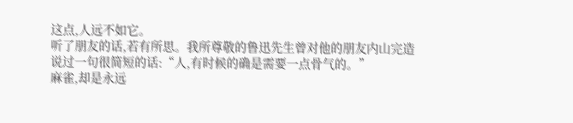这点,人远不如它。
听了朋友的话,若有所思。我所尊敬的鲁迅先生曾对他的朋友内山完造说过一句很简短的话:“人,有时候的确是需要一点骨气的。”
麻雀,却是永远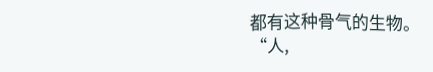都有这种骨气的生物。
“人,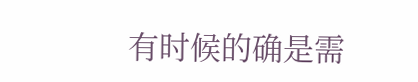有时候的确是需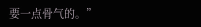要一点骨气的。”